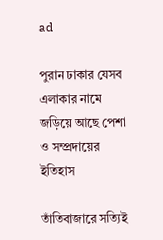ad

পুরান ঢাকার যেসব এলাকার নামে জড়িয়ে আছে পেশা ও সম্প্রদায়ের ইতিহাস

তাঁতিবাজারে সত্যিই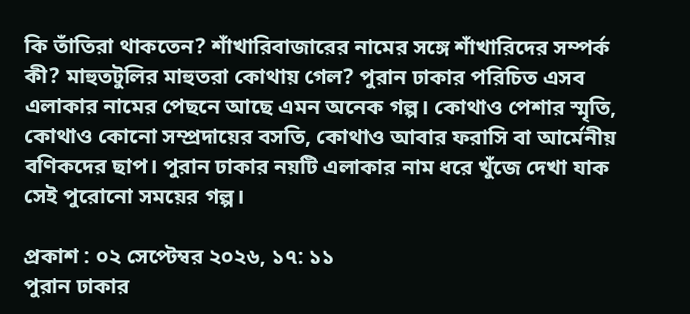কি তাঁতিরা থাকতেন? শাঁখারিবাজারের নামের সঙ্গে শাঁখারিদের সম্পর্ক কী? মাহুতটুলির মাহুতরা কোথায় গেল? পুরান ঢাকার পরিচিত এসব এলাকার নামের পেছনে আছে এমন অনেক গল্প। কোথাও পেশার স্মৃতি, কোথাও কোনো সম্প্রদায়ের বসতি, কোথাও আবার ফরাসি বা আর্মেনীয় বণিকদের ছাপ। পুরান ঢাকার নয়টি এলাকার নাম ধরে খুঁজে দেখা যাক সেই পুরোনো সময়ের গল্প।

প্রকাশ : ০২ সেপ্টেম্বর ২০২৬, ১৭: ১১
পুরান ঢাকার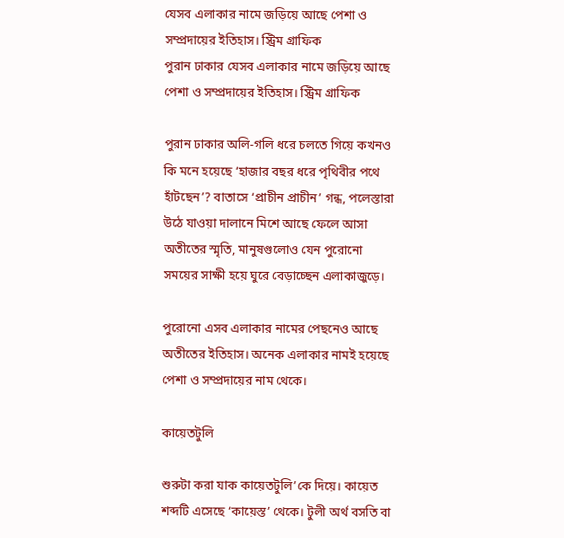যেসব এলাকার নামে জড়িয়ে আছে পেশা ও সম্প্রদায়ের ইতিহাস। স্ট্রিম গ্রাফিক
পুরান ঢাকার যেসব এলাকার নামে জড়িয়ে আছে পেশা ও সম্প্রদায়ের ইতিহাস। স্ট্রিম গ্রাফিক

পুরান ঢাকার অলি-গলি ধরে চলতে গিয়ে কখনও কি মনে হয়েছে ‘হাজার বছর ধরে পৃথিবীর পথে হাঁটছেন’? বাতাসে ‘প্রাচীন প্রাচীন’ গন্ধ, পলেস্তারা উঠে যাওয়া দালানে মিশে আছে ফেলে আসা অতীতের স্মৃতি, মানুষগুলোও যেন পুরোনো সময়ের সাক্ষী হয়ে ঘুরে বেড়াচ্ছেন এলাকাজুড়ে।

পুরোনো এসব এলাকার নামের পেছনেও আছে অতীতের ইতিহাস। অনেক এলাকার নামই হয়েছে পেশা ও সম্প্রদায়ের নাম থেকে।

কায়েতটুলি

শুরুটা করা যাক কায়েতটুলি’কে দিয়ে। কায়েত শব্দটি এসেছে ‘কায়েস্ত’ থেকে। টুলী অর্থ বসতি বা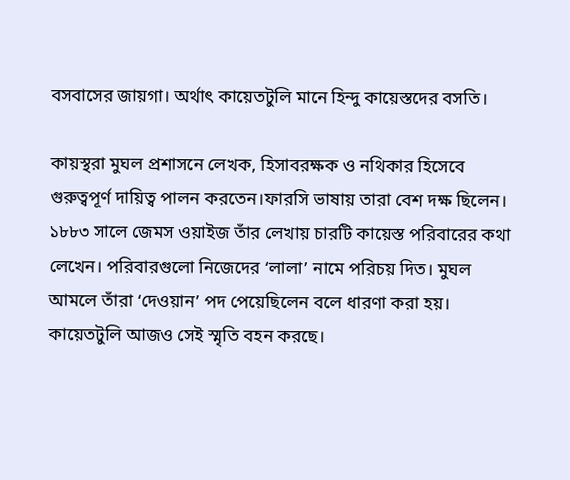বসবাসের জায়গা। অর্থাৎ কায়েতটুলি মানে হিন্দু কায়েস্তদের বসতি।

কায়স্থরা মুঘল প্রশাসনে লেখক, হিসাবরক্ষক ও নথিকার হিসেবে গুরুত্বপূর্ণ দায়িত্ব পালন করতেন।ফারসি ভাষায় তারা বেশ দক্ষ ছিলেন। ১৮৮৩ সালে জেমস ওয়াইজ তাঁর লেখায় চারটি কায়েস্ত পরিবারের কথা লেখেন। পরিবারগুলো নিজেদের ‘লালা’ নামে পরিচয় দিত। মুঘল আমলে তাঁরা ‘দেওয়ান’ পদ পেয়েছিলেন বলে ধারণা করা হয়। কায়েতটুলি আজও সেই স্মৃতি বহন করছে।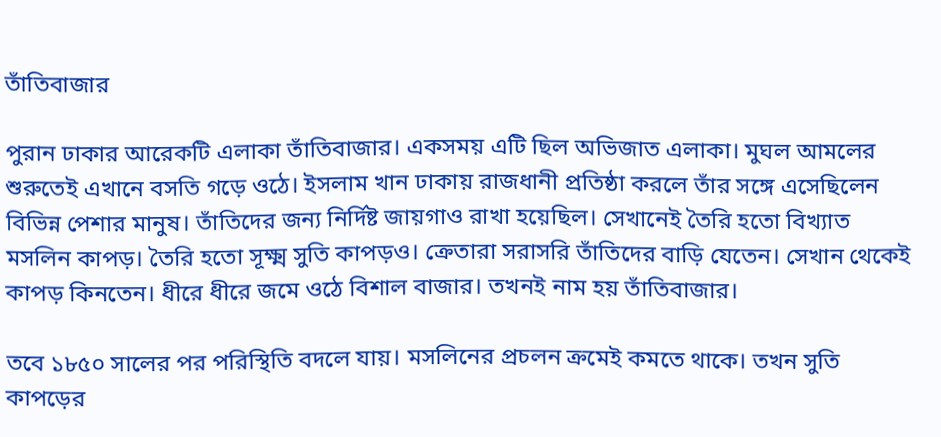তাঁতিবাজার

পুরান ঢাকার আরেকটি এলাকা তাঁতিবাজার। একসময় এটি ছিল অভিজাত এলাকা। মুঘল আমলের শুরুতেই এখানে বসতি গড়ে ওঠে। ইসলাম খান ঢাকায় রাজধানী প্রতিষ্ঠা করলে তাঁর সঙ্গে এসেছিলেন বিভিন্ন পেশার মানুষ। তাঁতিদের জন্য নির্দিষ্ট জায়গাও রাখা হয়েছিল। সেখানেই তৈরি হতো বিখ্যাত মসলিন কাপড়। তৈরি হতো সূক্ষ্ম সুতি কাপড়ও। ক্রেতারা সরাসরি তাঁতিদের বাড়ি যেতেন। সেখান থেকেই কাপড় কিনতেন। ধীরে ধীরে জমে ওঠে বিশাল বাজার। তখনই নাম হয় তাঁতিবাজার।

তবে ১৮৫০ সালের পর পরিস্থিতি বদলে যায়। মসলিনের প্রচলন ক্রমেই কমতে থাকে। তখন সুতি কাপড়ের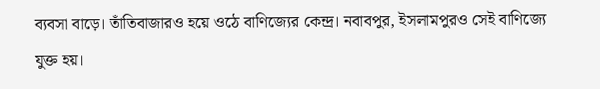ব্যবসা বাড়ে। তাঁতিবাজারও হয়ে ওঠে বাণিজ্যের কেন্দ্র। নবাবপুর, ইসলামপুরও সেই বাণিজ্যে যুক্ত হয়।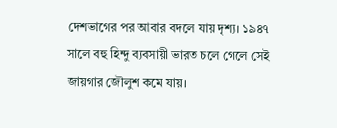দেশভাগের পর আবার বদলে যায় দৃশ্য। ১৯৪৭ সালে বহু হিন্দু ব্যবসায়ী ভারত চলে গেলে সেই জায়গার জৌলুশ কমে যায়।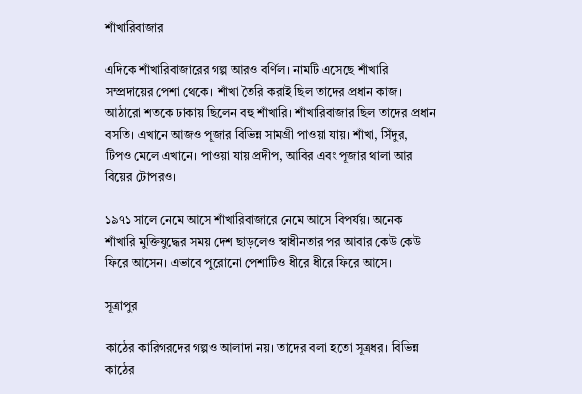শাঁখারিবাজার

এদিকে শাঁখারিবাজারের গল্প আরও বর্ণিল। নামটি এসেছে শাঁখারি সম্প্রদায়ের পেশা থেকে। শাঁখা তৈরি করাই ছিল তাদের প্রধান কাজ। আঠারো শতকে ঢাকায় ছিলেন বহু শাঁখারি। শাঁখারিবাজার ছিল তাদের প্রধান বসতি। এখানে আজও পূজার বিভিন্ন সামগ্রী পাওয়া যায়। শাঁখা, সিঁদুর, টিপও মেলে এখানে। পাওয়া যায় প্রদীপ, আবির এবং পূজার থালা আর বিয়ের টোপরও।

১৯৭১ সালে নেমে আসে শাঁখারিবাজারে নেমে আসে বিপর্যয়। অনেক শাঁখারি মুক্তিযুদ্ধের সময় দেশ ছাড়লেও স্বাধীনতার পর আবার কেউ কেউ ফিরে আসেন। এভাবে পুরোনো পেশাটিও ধীরে ধীরে ফিরে আসে।

সূত্রাপুর

কাঠের কারিগরদের গল্পও আলাদা নয়। তাদের বলা হতো সূত্রধর। বিভিন্ন কাঠের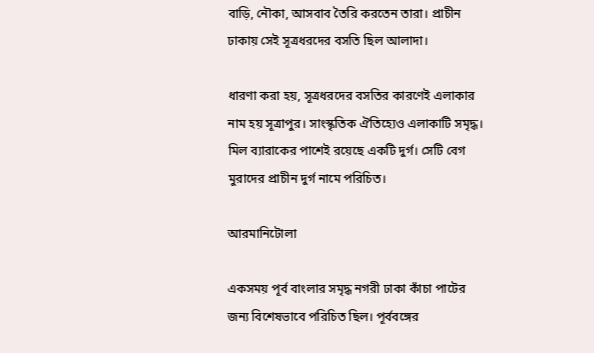বাড়ি, নৌকা, আসবাব তৈরি করতেন তারা। প্রাচীন ঢাকায় সেই সূত্রধরদের বসতি ছিল আলাদা।

ধারণা করা হয়, সূত্রধরদের বসতির কারণেই এলাকার নাম হয় সূত্রাপুর। সাংস্কৃতিক ঐতিহ্যেও এলাকাটি সমৃদ্ধ। মিল ব্যারাকের পাশেই রয়েছে একটি দুর্গ। সেটি বেগ মুরাদের প্রাচীন দুর্গ নামে পরিচিত।

আরমানিটোলা

একসময় পূর্ব বাংলার সমৃদ্ধ নগরী ঢাকা কাঁচা পাটের জন্য বিশেষভাবে পরিচিত ছিল। পূর্ববঙ্গের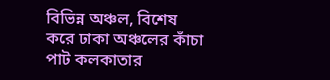বিভিন্ন অঞ্চল, বিশেষ করে ঢাকা অঞ্চলের কাঁচা পাট কলকাতার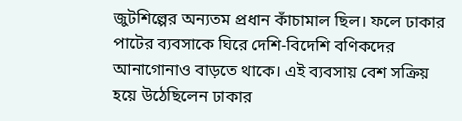জুটশিল্পের অন্যতম প্রধান কাঁচামাল ছিল। ফলে ঢাকার পাটের ব্যবসাকে ঘিরে দেশি-বিদেশি বণিকদের আনাগোনাও বাড়তে থাকে। এই ব্যবসায় বেশ সক্রিয় হয়ে উঠেছিলেন ঢাকার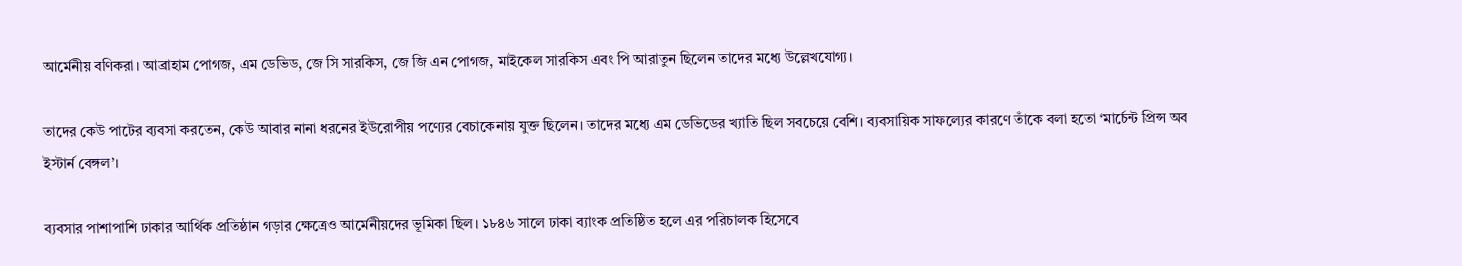আর্মেনীয় বণিকরা। আব্রাহাম পোগজ, এম ডেভিড, জে সি সারকিস, জে জি এন পোগজ, মাইকেল সারকিস এবং পি আরাতুন ছিলেন তাদের মধ্যে উল্লেখযোগ্য।

তাদের কেউ পাটের ব্যবসা করতেন, কেউ আবার নানা ধরনের ইউরোপীয় পণ্যের বেচাকেনায় যুক্ত ছিলেন। তাদের মধ্যে এম ডেভিডের খ্যাতি ছিল সবচেয়ে বেশি। ব্যবসায়িক সাফল্যের কারণে তাঁকে বলা হতো ‘মার্চেন্ট প্রিন্স অব ইস্টার্ন বেঙ্গল’।

ব্যবসার পাশাপাশি ঢাকার আর্থিক প্রতিষ্ঠান গড়ার ক্ষেত্রেও আর্মেনীয়দের ভূমিকা ছিল। ১৮৪৬ সালে ঢাকা ব্যাংক প্রতিষ্ঠিত হলে এর পরিচালক হিসেবে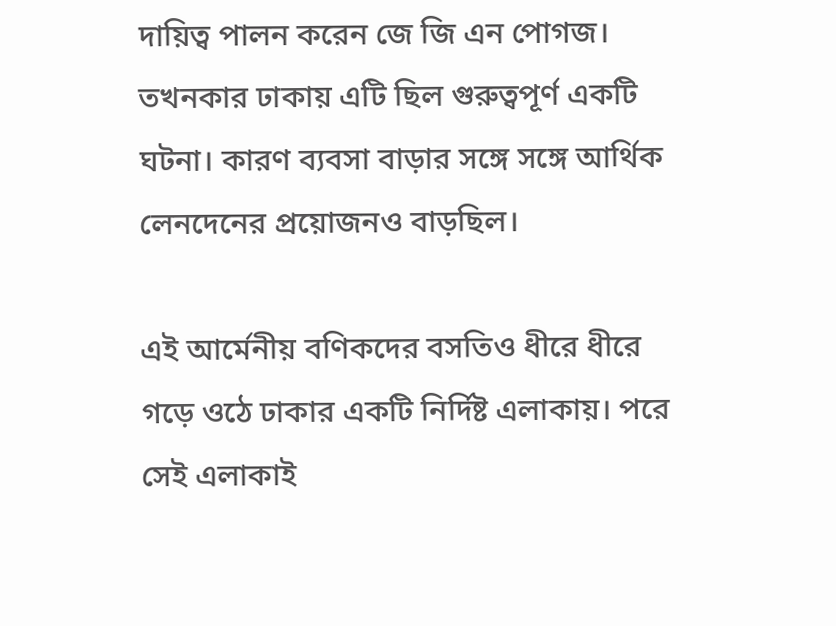দায়িত্ব পালন করেন জে জি এন পোগজ। তখনকার ঢাকায় এটি ছিল গুরুত্বপূর্ণ একটি ঘটনা। কারণ ব্যবসা বাড়ার সঙ্গে সঙ্গে আর্থিক লেনদেনের প্রয়োজনও বাড়ছিল।

এই আর্মেনীয় বণিকদের বসতিও ধীরে ধীরে গড়ে ওঠে ঢাকার একটি নির্দিষ্ট এলাকায়। পরে সেই এলাকাই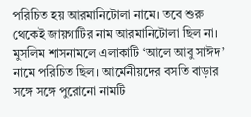পরিচিত হয় আরমানিটোলা নামে। তবে শুরু থেকেই জায়গাটির নাম আরমানিটোলা ছিল না। মুসলিম শাসনামলে এলাকাটি ‘আলে আবু সাঈদ’ নামে পরিচিত ছিল। আর্মেনীয়দের বসতি বাড়ার সঙ্গে সঙ্গে পুরোনো নামটি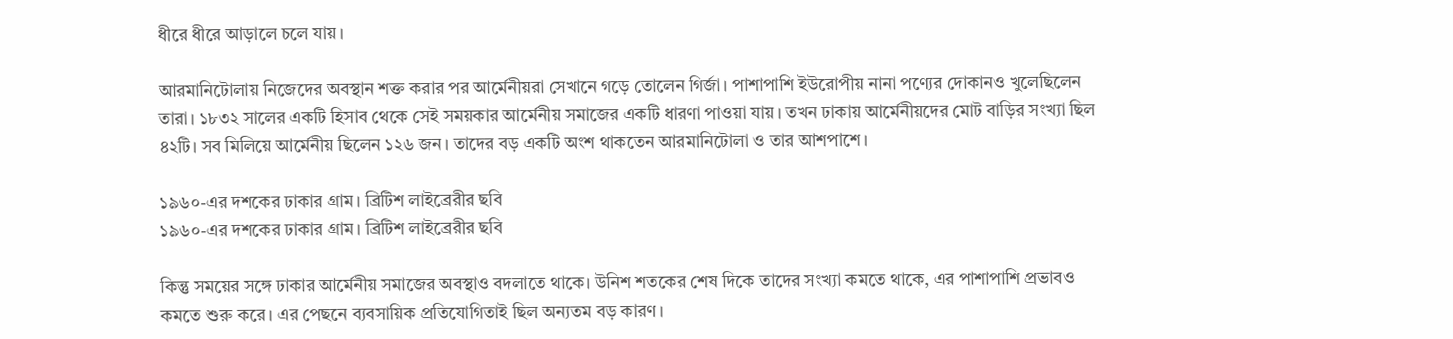ধীরে ধীরে আড়ালে চলে যায়।

আরমানিটোলায় নিজেদের অবস্থান শক্ত করার পর আর্মেনীয়রা সেখানে গড়ে তোলেন গির্জা। পাশাপাশি ইউরোপীয় নানা পণ্যের দোকানও খুলেছিলেন তারা। ১৮৩২ সালের একটি হিসাব থেকে সেই সময়কার আর্মেনীয় সমাজের একটি ধারণা পাওয়া যায়। তখন ঢাকায় আর্মেনীয়দের মোট বাড়ির সংখ্যা ছিল ৪২টি। সব মিলিয়ে আর্মেনীয় ছিলেন ১২৬ জন। তাদের বড় একটি অংশ থাকতেন আরমানিটোলা ও তার আশপাশে।

১৯৬০-এর দশকের ঢাকার গ্রাম। ব্রিটিশ লাইব্রেরীর ছবি
১৯৬০-এর দশকের ঢাকার গ্রাম। ব্রিটিশ লাইব্রেরীর ছবি

কিন্তু সময়ের সঙ্গে ঢাকার আর্মেনীয় সমাজের অবস্থাও বদলাতে থাকে। উনিশ শতকের শেষ দিকে তাদের সংখ্যা কমতে থাকে, এর পাশাপাশি প্রভাবও কমতে শুরু করে। এর পেছনে ব্যবসায়িক প্রতিযোগিতাই ছিল অন্যতম বড় কারণ।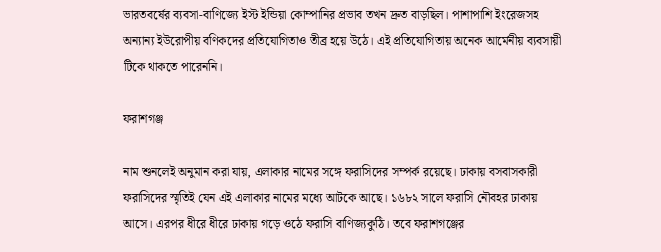ভারতবর্ষের ব্যবসা-বাণিজ্যে ইস্ট ইন্ডিয়া কোম্পানির প্রভাব তখন দ্রুত বাড়ছিল। পাশাপাশি ইংরেজসহ অন্যান্য ইউরোপীয় বণিকদের প্রতিযোগিতাও তীব্র হয়ে উঠে। এই প্রতিযোগিতায় অনেক আর্মেনীয় ব্যবসায়ী টিকে থাকতে পারেননি।

ফরাশগঞ্জ

নাম শুনলেই অনুমান করা যায়, এলাকার নামের সঙ্গে ফরাসিদের সম্পর্ক রয়েছে। ঢাকায় বসবাসকারী ফরাসিদের স্মৃতিই যেন এই এলাকার নামের মধ্যে আটকে আছে। ১৬৮২ সালে ফরাসি নৌবহর ঢাকায় আসে। এরপর ধীরে ধীরে ঢাকায় গড়ে ওঠে ফরাসি বাণিজ্যকুঠি। তবে ফরাশগঞ্জের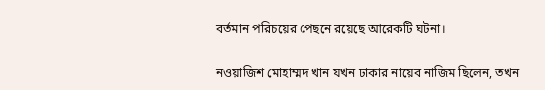বর্তমান পরিচয়ের পেছনে রয়েছে আরেকটি ঘটনা।

নওয়াজিশ মোহাম্মদ খান যখন ঢাকার নায়েব নাজিম ছিলেন, তখন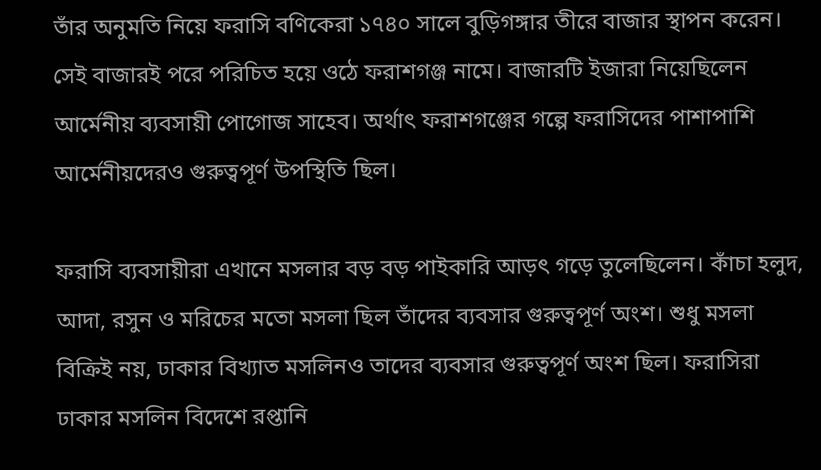তাঁর অনুমতি নিয়ে ফরাসি বণিকেরা ১৭৪০ সালে বুড়িগঙ্গার তীরে বাজার স্থাপন করেন। সেই বাজারই পরে পরিচিত হয়ে ওঠে ফরাশগঞ্জ নামে। বাজারটি ইজারা নিয়েছিলেন আর্মেনীয় ব্যবসায়ী পোগোজ সাহেব। অর্থাৎ ফরাশগঞ্জের গল্পে ফরাসিদের পাশাপাশি আর্মেনীয়দেরও গুরুত্বপূর্ণ উপস্থিতি ছিল।

ফরাসি ব্যবসায়ীরা এখানে মসলার বড় বড় পাইকারি আড়ৎ গড়ে তুলেছিলেন। কাঁচা হলুদ, আদা, রসুন ও মরিচের মতো মসলা ছিল তাঁদের ব্যবসার গুরুত্বপূর্ণ অংশ। শুধু মসলা বিক্রিই নয়, ঢাকার বিখ্যাত মসলিনও তাদের ব্যবসার গুরুত্বপূর্ণ অংশ ছিল। ফরাসিরা ঢাকার মসলিন বিদেশে রপ্তানি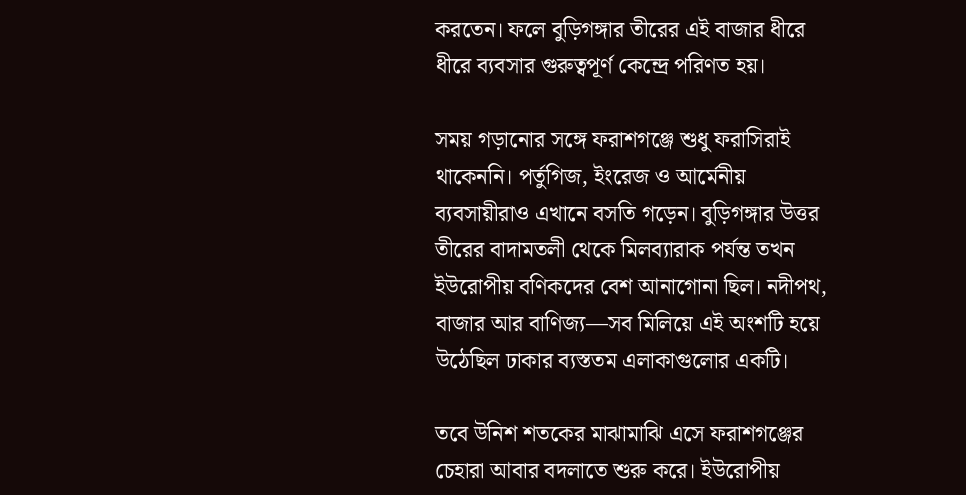করতেন। ফলে বুড়িগঙ্গার তীরের এই বাজার ধীরে ধীরে ব্যবসার গুরুত্বপূর্ণ কেন্দ্রে পরিণত হয়।

সময় গড়ানোর সঙ্গে ফরাশগঞ্জে শুধু ফরাসিরাই থাকেননি। পর্তুগিজ, ইংরেজ ও আর্মেনীয় ব্যবসায়ীরাও এখানে বসতি গড়েন। বুড়িগঙ্গার উত্তর তীরের বাদামতলী থেকে মিলব্যারাক পর্যন্ত তখন ইউরোপীয় বণিকদের বেশ আনাগোনা ছিল। নদীপথ, বাজার আর বাণিজ্য—সব মিলিয়ে এই অংশটি হয়ে উঠেছিল ঢাকার ব্যস্ততম এলাকাগুলোর একটি।

তবে উনিশ শতকের মাঝামাঝি এসে ফরাশগঞ্জের চেহারা আবার বদলাতে শুরু করে। ইউরোপীয়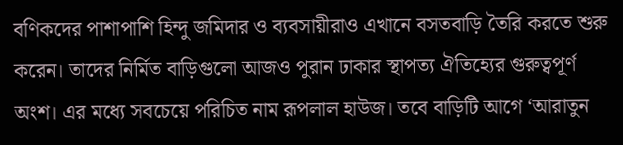বণিকদের পাশাপাশি হিন্দু জমিদার ও ব্যবসায়ীরাও এখানে বসতবাড়ি তৈরি করতে শুরু করেন। তাদের নির্মিত বাড়িগুলো আজও পুরান ঢাকার স্থাপত্য ঐতিহ্যের গুরুত্বপূর্ণ অংশ। এর মধ্যে সবচেয়ে পরিচিত নাম রূপলাল হাউজ। তবে বাড়িটি আগে ‘আরাতুন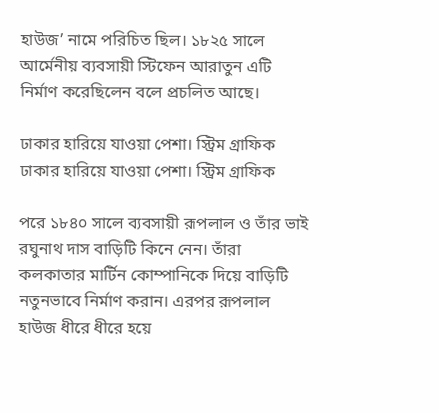হাউজ’ নামে পরিচিত ছিল। ১৮২৫ সালে আর্মেনীয় ব্যবসায়ী স্টিফেন আরাতুন এটি নির্মাণ করেছিলেন বলে প্রচলিত আছে।

ঢাকার হারিয়ে যাওয়া পেশা। স্ট্রিম গ্রাফিক
ঢাকার হারিয়ে যাওয়া পেশা। স্ট্রিম গ্রাফিক

পরে ১৮৪০ সালে ব্যবসায়ী রূপলাল ও তাঁর ভাই রঘুনাথ দাস বাড়িটি কিনে নেন। তাঁরা কলকাতার মার্টিন কোম্পানিকে দিয়ে বাড়িটি নতুনভাবে নির্মাণ করান। এরপর রূপলাল হাউজ ধীরে ধীরে হয়ে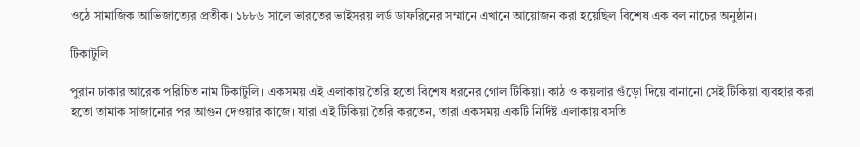ওঠে সামাজিক আভিজাত্যের প্রতীক। ১৮৮৬ সালে ভারতের ভাইসরয় লর্ড ডাফরিনের সম্মানে এখানে আয়োজন করা হয়েছিল বিশেষ এক বল নাচের অনুষ্ঠান।

টিকাটুলি

পুরান ঢাকার আরেক পরিচিত নাম টিকাটুলি। একসময় এই এলাকায় তৈরি হতো বিশেষ ধরনের গোল টিকিয়া। কাঠ ও কয়লার গুঁড়ো দিয়ে বানানো সেই টিকিয়া ব্যবহার করা হতো তামাক সাজানোর পর আগুন দেওয়ার কাজে। যারা এই টিকিয়া তৈরি করতেন, তারা একসময় একটি নির্দিষ্ট এলাকায় বসতি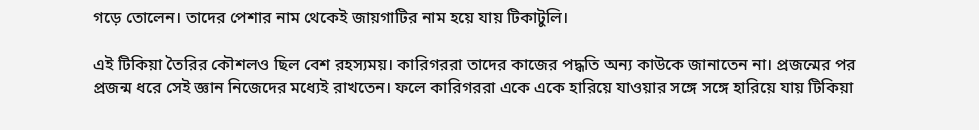গড়ে তোলেন। তাদের পেশার নাম থেকেই জায়গাটির নাম হয়ে যায় টিকাটুলি।

এই টিকিয়া তৈরির কৌশলও ছিল বেশ রহস্যময়। কারিগররা তাদের কাজের পদ্ধতি অন্য কাউকে জানাতেন না। প্রজন্মের পর প্রজন্ম ধরে সেই জ্ঞান নিজেদের মধ্যেই রাখতেন। ফলে কারিগররা একে একে হারিয়ে যাওয়ার সঙ্গে সঙ্গে হারিয়ে যায় টিকিয়া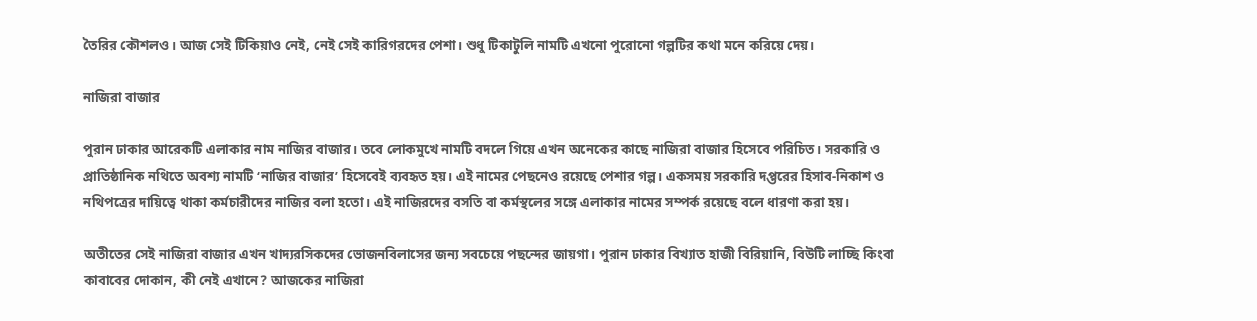তৈরির কৌশলও। আজ সেই টিকিয়াও নেই, নেই সেই কারিগরদের পেশা। শুধু টিকাটুলি নামটি এখনো পুরোনো গল্পটির কথা মনে করিয়ে দেয়।

নাজিরা বাজার

পুরান ঢাকার আরেকটি এলাকার নাম নাজির বাজার। তবে লোকমুখে নামটি বদলে গিয়ে এখন অনেকের কাছে নাজিরা বাজার হিসেবে পরিচিত। সরকারি ও প্রাতিষ্ঠানিক নথিতে অবশ্য নামটি ‘নাজির বাজার’ হিসেবেই ব্যবহৃত হয়। এই নামের পেছনেও রয়েছে পেশার গল্প। একসময় সরকারি দপ্তরের হিসাব-নিকাশ ও নথিপত্রের দায়িত্বে থাকা কর্মচারীদের নাজির বলা হতো। এই নাজিরদের বসতি বা কর্মস্থলের সঙ্গে এলাকার নামের সম্পর্ক রয়েছে বলে ধারণা করা হয়।

অতীতের সেই নাজিরা বাজার এখন খাদ্যরসিকদের ভোজনবিলাসের জন্য সবচেয়ে পছন্দের জায়গা। পুরান ঢাকার বিখ্যাত হাজী বিরিয়ানি, বিউটি লাচ্ছি কিংবা কাবাবের দোকান, কী নেই এখানে? আজকের নাজিরা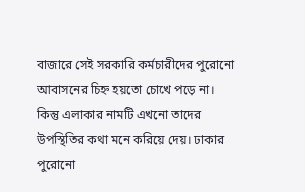বাজারে সেই সরকারি কর্মচারীদের পুরোনো আবাসনের চিহ্ন হয়তো চোখে পড়ে না। কিন্তু এলাকার নামটি এখনো তাদের উপস্থিতির কথা মনে করিয়ে দেয়। ঢাকার পুরোনো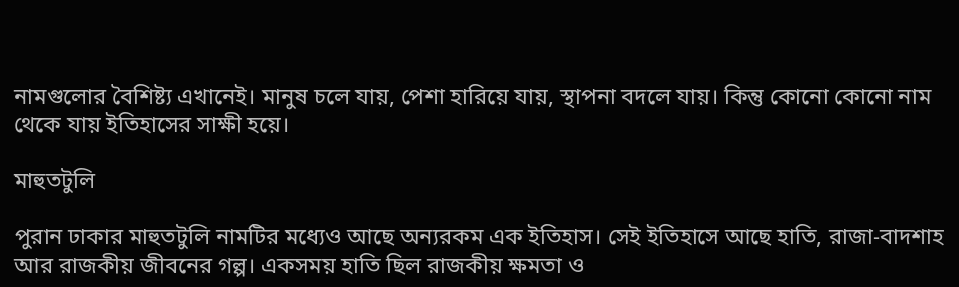নামগুলোর বৈশিষ্ট্য এখানেই। মানুষ চলে যায়, পেশা হারিয়ে যায়, স্থাপনা বদলে যায়। কিন্তু কোনো কোনো নাম থেকে যায় ইতিহাসের সাক্ষী হয়ে।

মাহুতটুলি

পুরান ঢাকার মাহুতটুলি নামটির মধ্যেও আছে অন্যরকম এক ইতিহাস। সেই ইতিহাসে আছে হাতি, রাজা-বাদশাহ আর রাজকীয় জীবনের গল্প। একসময় হাতি ছিল রাজকীয় ক্ষমতা ও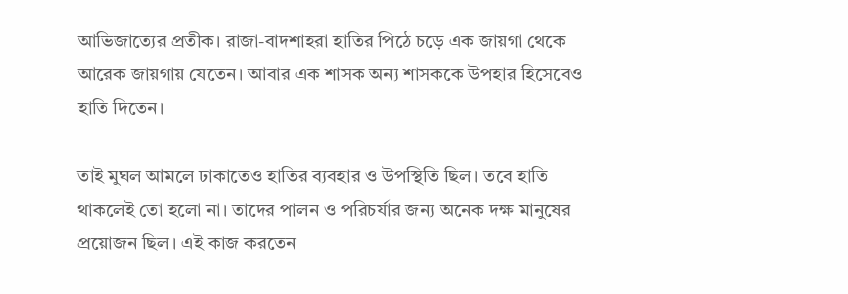আভিজাত্যের প্রতীক। রাজা-বাদশাহরা হাতির পিঠে চড়ে এক জায়গা থেকে আরেক জায়গায় যেতেন। আবার এক শাসক অন্য শাসককে উপহার হিসেবেও হাতি দিতেন।

তাই মুঘল আমলে ঢাকাতেও হাতির ব্যবহার ও উপস্থিতি ছিল। তবে হাতি থাকলেই তো হলো না। তাদের পালন ও পরিচর্যার জন্য অনেক দক্ষ মানুষের প্রয়োজন ছিল। এই কাজ করতেন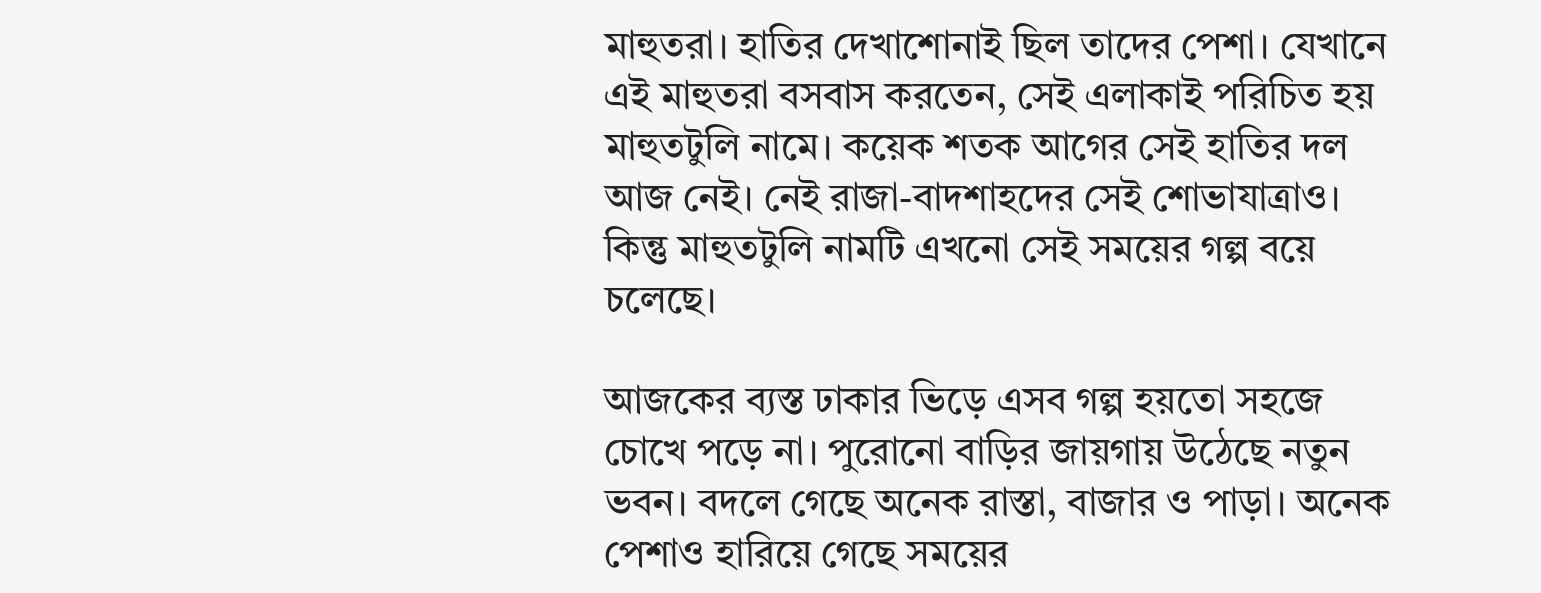মাহুতরা। হাতির দেখাশোনাই ছিল তাদের পেশা। যেখানে এই মাহুতরা বসবাস করতেন, সেই এলাকাই পরিচিত হয় মাহুতটুলি নামে। কয়েক শতক আগের সেই হাতির দল আজ নেই। নেই রাজা-বাদশাহদের সেই শোভাযাত্রাও। কিন্তু মাহুতটুলি নামটি এখনো সেই সময়ের গল্প বয়ে চলেছে।

আজকের ব্যস্ত ঢাকার ভিড়ে এসব গল্প হয়তো সহজে চোখে পড়ে না। পুরোনো বাড়ির জায়গায় উঠেছে নতুন ভবন। বদলে গেছে অনেক রাস্তা, বাজার ও পাড়া। অনেক পেশাও হারিয়ে গেছে সময়ের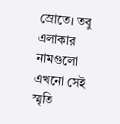স্রোতে। তবু এলাকার নামগুলো এখনো সেই স্মৃতি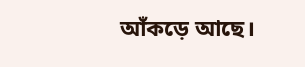আঁকড়ে আছে।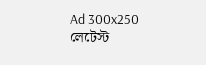Ad 300x250
লেটেস্ট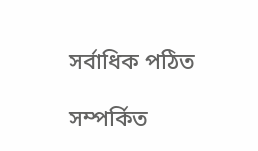সর্বাধিক পঠিত

সম্পর্কিত